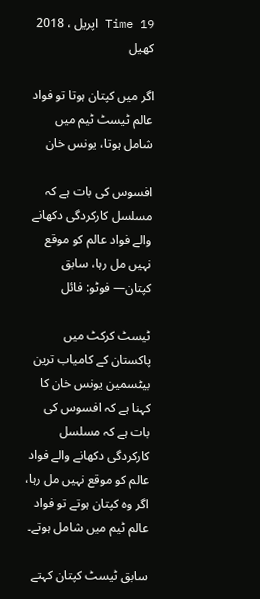Time 19 اپریل ، 2018
کھیل

اگر میں کپتان ہوتا تو فواد عالم ٹیسٹ ٹیم میں شامل ہوتا، یونس خان

افسوس کی بات ہے کہ مسلسل کارکردگی دکھانے والے فواد عالم کو موقع نہیں مل رہا، سابق کپتان— فوٹو: فائل

ٹیسٹ کرکٹ میں پاکستان کے کامیاب ترین بیٹسمین یونس خان کا کہنا ہے کہ افسوس کی بات ہے کہ مسلسل کارکردگی دکھانے والے فواد عالم کو موقع نہیں مل رہا، اگر وہ کپتان ہوتے تو فواد عالم ٹیم میں شامل ہوتے۔

سابق ٹیسٹ کپتان کہتے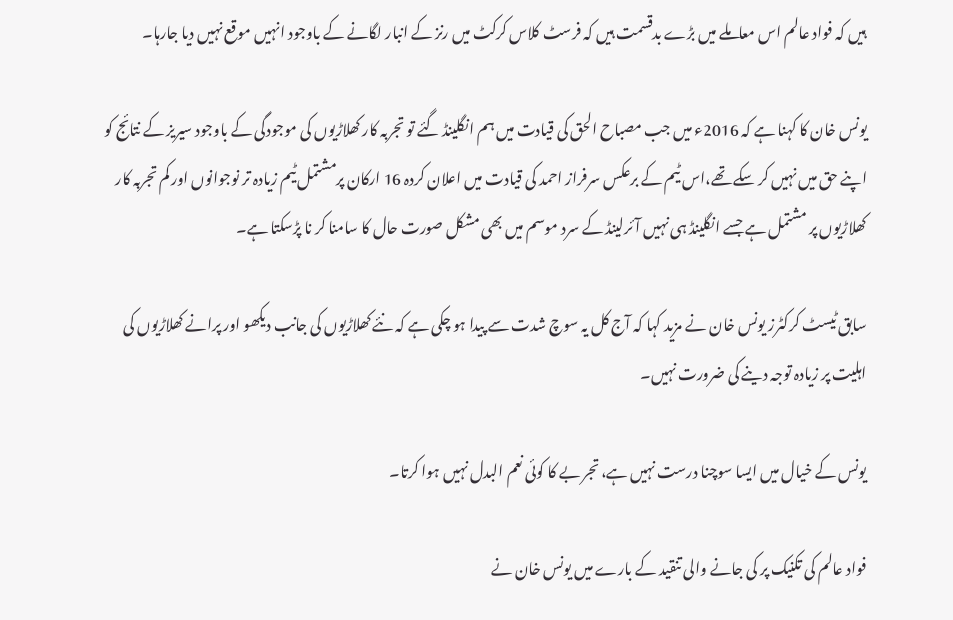ہیں کہ فواد عالم اس معاملے میں بڑے بدقسمت ہیں کہ فرسٹ کلاس کرکٹ میں رنز کے انبار لگانے کے باوجود انہیں موقع نہیں دیا جارہا۔

یونس خان کا کہنا ہے کہ 2016ء میں جب مصباح الحق کی قیادت میں ہم انگلینڈ گئے تو تجربہ کار کھلاڑیوں کی موجودگی کے باوجود سیریز کے نتائج کو اپنے حق میں نہیں کر سکے تھے،اس ٹیم کے برعکس سرفراز احمد کی قیادت میں اعلان کردہ 16 ارکان پرمشتمل ٹیم زیادہ تر نوجوانوں اور کم تجربہ کار کھلاڑیوں پر مشتمل ہے جسے انگلینڈ ہی نہیں آئرلینڈ کے سرد موسم میں بھی مشکل صورت حال کا سامنا کر نا پڑسکتا ہے۔

سابق ٹیسٹ کرکٹرز یونس خان نے مزید کہا کہ آج کل یہ سوچ شدت سے پیدا ہو چکی ہے کہ نئے کھلاڑیوں کی جانب دیکھو اور پرانے کھلاڑیوں کی اہلیت پر زیادہ توجہ دینے کی ضرورت نہیں۔

یونس کے خیال میں ایسا سوچنا درست نہیں ہے، تجر بے کا کوئی نعم البدل نہیں ہوا کرتا۔

فواد عالم کی تکنیک پر کی جانے والی تنقید کے بارے میں یونس خان نے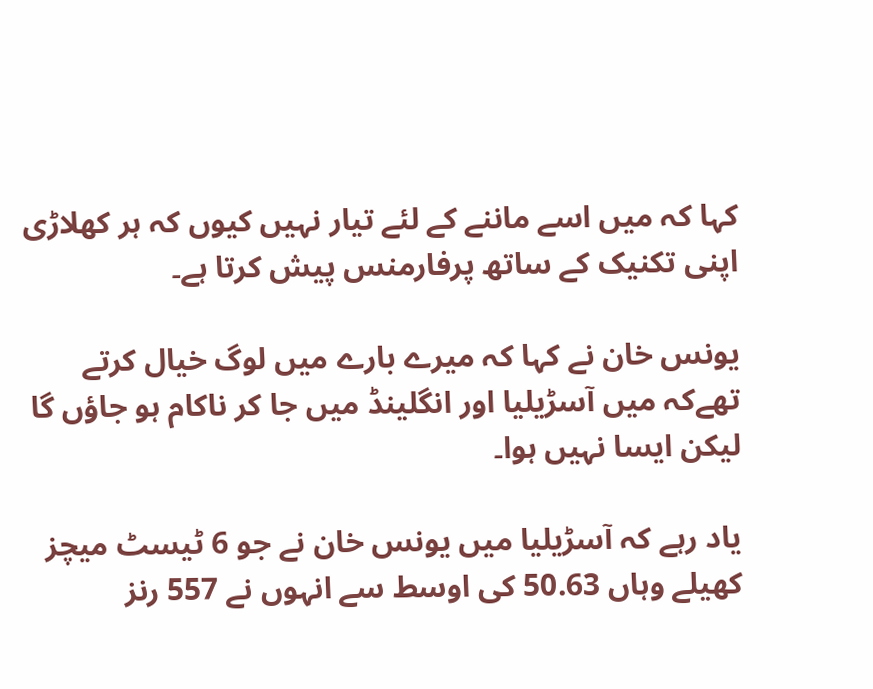کہا کہ میں اسے ماننے کے لئے تیار نہیں کیوں کہ ہر کھلاڑی اپنی تکنیک کے ساتھ پرفارمنس پیش کرتا ہے۔

یونس خان نے کہا کہ میرے بارے میں لوگ خیال کرتے تھےکہ میں آسڑیلیا اور انگلینڈ میں جا کر ناکام ہو جاؤں گا لیکن ایسا نہیں ہوا۔

یاد رہے کہ آسڑیلیا میں یونس خان نے جو 6 ٹیسٹ میچز کھیلے وہاں 50.63 کی اوسط سے انہوں نے 557 رنز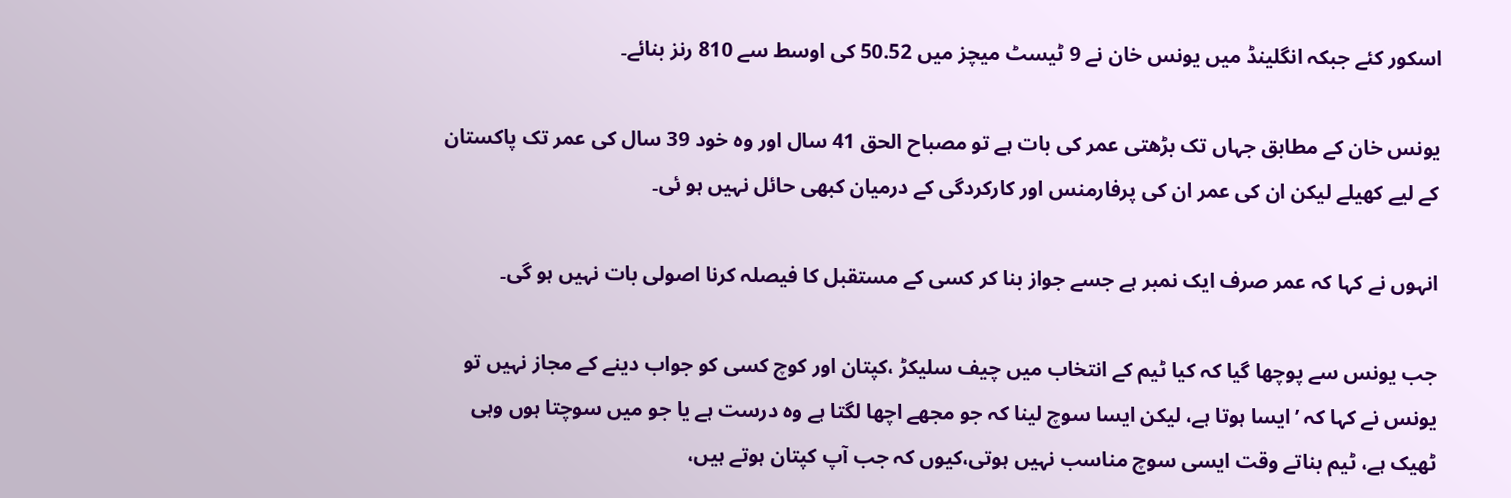اسکور کئے جبکہ انگلینڈ میں یونس خان نے 9 ٹیسٹ میچز میں 50.52 کی اوسط سے 810 رنز بنائے۔

یونس خان کے مطابق جہاں تک بڑھتی عمر کی بات ہے تو مصباح الحق 41 سال اور وہ خود 39 سال کی عمر تک پاکستان کے لیے کھیلے لیکن ان کی عمر ان کی پرفارمنس اور کارکردگی کے درمیان کبھی حائل نہیں ہو ئی۔

انہوں نے کہا کہ عمر صرف ایک نمبر ہے جسے جواز بنا کر کسی کے مستقبل کا فیصلہ کرنا اصولی بات نہیں ہو گی۔

جب یونس سے پوچھا گیا کہ کیا ٹیم کے انتخاب میں چیف سلیکڑ ،کپتان اور کوچ کسی کو جواب دینے کے مجاز نہیں تو یونس نے کہا کہ ’ایسا ہوتا ہے، لیکن ایسا سوچ لینا کہ جو مجھے اچھا لگتا ہے وہ درست ہے یا جو میں سوچتا ہوں وہی ٹھیک ہے، ٹیم بناتے وقت ایسی سوچ مناسب نہیں ہوتی،کیوں کہ جب آپ کپتان ہوتے ہیں،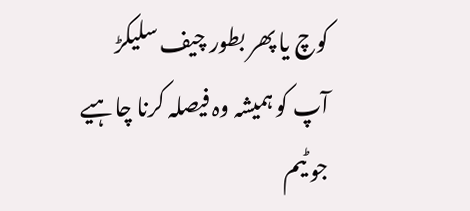کوچ یا پھر بطور چیف سلیکڑ آپ کو ہمیشہ وہ فیصلہ کرنا چاہیے جو ٹیم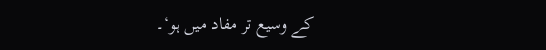کے وسیع تر مفاد میں ہو‘۔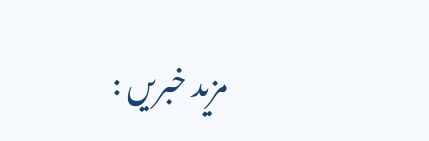مزید خبریں :